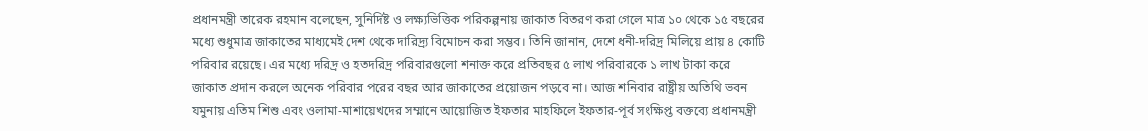প্রধানমন্ত্রী তারেক রহমান বলেছেন, সুনির্দিষ্ট ও লক্ষ্যভিত্তিক পরিকল্পনায় জাকাত বিতরণ করা গেলে মাত্র ১০ থেকে ১৫ বছরের মধ্যে শুধুমাত্র জাকাতের মাধ্যমেই দেশ থেকে দারিদ্র্য বিমোচন করা সম্ভব। তিনি জানান, দেশে ধনী-দরিদ্র মিলিয়ে প্রায় ৪ কোটি পরিবার রয়েছে। এর মধ্যে দরিদ্র ও হতদরিদ্র পরিবারগুলো শনাক্ত করে প্রতিবছর ৫ লাখ পরিবারকে ১ লাখ টাকা করে জাকাত প্রদান করলে অনেক পরিবার পরের বছর আর জাকাতের প্রয়োজন পড়বে না। আজ শনিবার রাষ্ট্রীয় অতিথি ভবন যমুনায় এতিম শিশু এবং ওলামা-মাশায়েখদের সম্মানে আয়োজিত ইফতার মাহফিলে ইফতার-পূর্ব সংক্ষিপ্ত বক্তব্যে প্রধানমন্ত্রী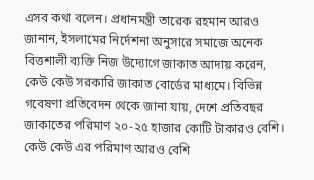এসব কথা বলেন। প্রধানমন্ত্রী তারেক রহমান আরও জানান, ইসলামের নির্দেশনা অনুসারে সমাজে অনেক বিত্তশালী ব্যক্তি নিজ উদ্যোগে জাকাত আদায় করেন, কেউ কেউ সরকারি জাকাত বোর্ডের মাধ্যমে। বিভিন্ন গবেষণা প্রতিবেদন থেকে জানা যায়, দেশে প্রতিবছর জাকাতের পরিমাণ ২০-২৫ হাজার কোটি টাকারও বেশি। কেউ কেউ এর পরিমাণ আরও বেশি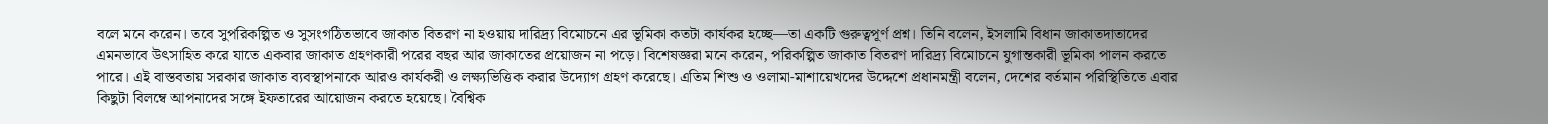বলে মনে করেন। তবে সুপরিকল্পিত ও সুসংগঠিতভাবে জাকাত বিতরণ না হওয়ায় দারিদ্র্য বিমোচনে এর ভূমিকা কতটা কার্যকর হচ্ছে—তা একটি গুরুত্বপূর্ণ প্রশ্ন। তিনি বলেন, ইসলামি বিধান জাকাতদাতাদের এমনভাবে উৎসাহিত করে যাতে একবার জাকাত গ্রহণকারী পরের বছর আর জাকাতের প্রয়োজন না পড়ে। বিশেষজ্ঞরা মনে করেন, পরিকল্পিত জাকাত বিতরণ দারিদ্র্য বিমোচনে যুগান্তকারী ভূমিকা পালন করতে পারে। এই বাস্তবতায় সরকার জাকাত ব্যবস্থাপনাকে আরও কার্যকরী ও লক্ষ্যভিত্তিক করার উদ্যোগ গ্রহণ করেছে। এতিম শিশু ও ওলামা-মাশায়েখদের উদ্দেশে প্রধানমন্ত্রী বলেন, দেশের বর্তমান পরিস্থিতিতে এবার কিছুটা বিলম্বে আপনাদের সঙ্গে ইফতারের আয়োজন করতে হয়েছে। বৈশ্বিক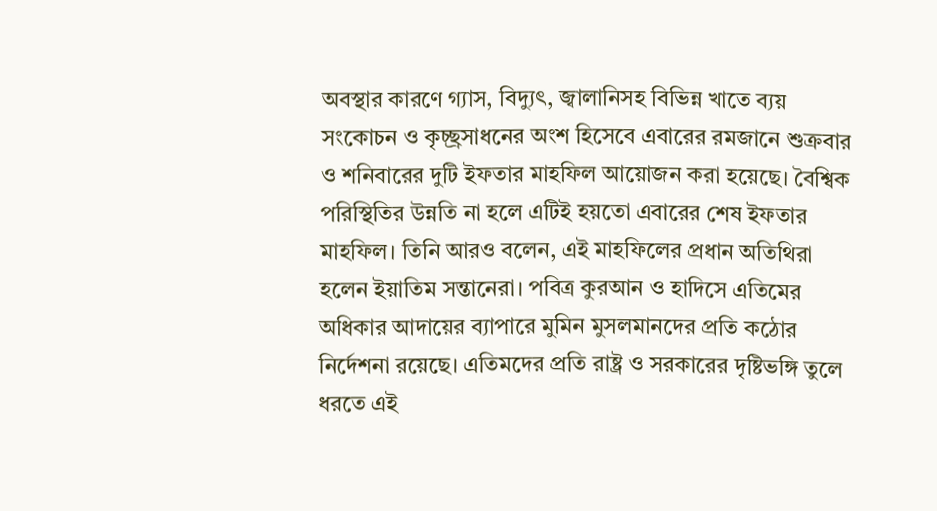অবস্থার কারণে গ্যাস, বিদ্যুৎ, জ্বালানিসহ বিভিন্ন খাতে ব্যয় সংকোচন ও কৃচ্ছ্রসাধনের অংশ হিসেবে এবারের রমজানে শুক্রবার ও শনিবারের দুটি ইফতার মাহফিল আয়োজন করা হয়েছে। বৈশ্বিক পরিস্থিতির উন্নতি না হলে এটিই হয়তো এবারের শেষ ইফতার মাহফিল। তিনি আরও বলেন, এই মাহফিলের প্রধান অতিথিরা হলেন ইয়াতিম সন্তানেরা। পবিত্র কুরআন ও হাদিসে এতিমের অধিকার আদায়ের ব্যাপারে মুমিন মুসলমানদের প্রতি কঠোর নির্দেশনা রয়েছে। এতিমদের প্রতি রাষ্ট্র ও সরকারের দৃষ্টিভঙ্গি তুলে ধরতে এই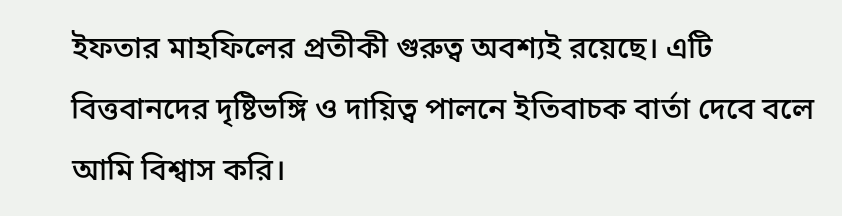ইফতার মাহফিলের প্রতীকী গুরুত্ব অবশ্যই রয়েছে। এটি বিত্তবানদের দৃষ্টিভঙ্গি ও দায়িত্ব পালনে ইতিবাচক বার্তা দেবে বলে আমি বিশ্বাস করি।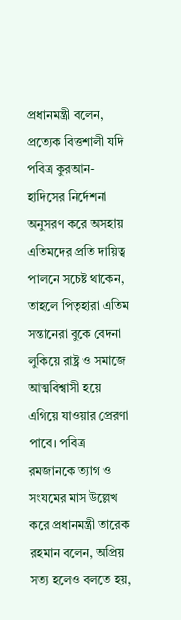প্রধানমন্ত্রী বলেন, প্রত্যেক বিত্তশালী যদি পবিত্র কুরআন-হাদিসের নির্দেশনা অনুসরণ করে অসহায় এতিমদের প্রতি দায়িত্ব পালনে সচেষ্ট থাকেন, তাহলে পিতৃহারা এতিম সন্তানেরা বুকে বেদনা লুকিয়ে রাষ্ট্র ও সমাজে আত্মবিশ্বাসী হয়ে এগিয়ে যাওয়ার প্রেরণা পাবে। পবিত্র রমজানকে ত্যাগ ও সংযমের মাস উল্লেখ করে প্রধানমন্ত্রী তারেক রহমান বলেন, অপ্রিয় সত্য হলেও বলতে হয়,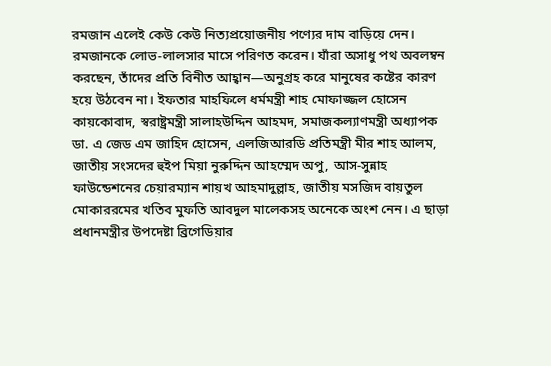রমজান এলেই কেউ কেউ নিত্যপ্রয়োজনীয় পণ্যের দাম বাড়িয়ে দেন। রমজানকে লোভ-লালসার মাসে পরিণত করেন। যাঁরা অসাধু পথ অবলম্বন করছেন, তাঁদের প্রতি বিনীত আহ্বান—অনুগ্রহ করে মানুষের কষ্টের কারণ হয়ে উঠবেন না। ইফতার মাহফিলে ধর্মমন্ত্রী শাহ মোফাজ্জল হোসেন কায়কোবাদ, স্বরাষ্ট্রমন্ত্রী সালাহউদ্দিন আহমদ, সমাজকল্যাণমন্ত্রী অধ্যাপক ডা. এ জেড এম জাহিদ হোসেন, এলজিআরডি প্রতিমন্ত্রী মীর শাহ আলম, জাতীয় সংসদের হুইপ মিয়া নুরুদ্দিন আহম্মেদ অপু, আস-সুন্নাহ ফাউন্ডেশনের চেয়ারম্যান শায়খ আহমাদুল্লাহ, জাতীয় মসজিদ বায়তুল মোকাররমের খতিব মুফতি আবদুল মালেকসহ অনেকে অংশ নেন। এ ছাড়া প্রধানমন্ত্রীর উপদেষ্টা ব্রিগেডিয়ার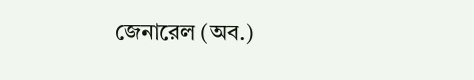জেনারেল (অব.)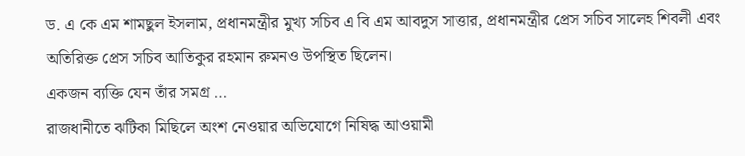ড. এ কে এম শামছুল ইসলাম, প্রধানমন্ত্রীর মুখ্য সচিব এ বি এম আবদুস সাত্তার, প্রধানমন্ত্রীর প্রেস সচিব সালেহ শিবলী এবং অতিরিক্ত প্রেস সচিব আতিকুর রহমান রুমনও উপস্থিত ছিলেন।
একজন ব্যক্তি যেন তাঁর সমগ্র …
রাজধানীতে ঝটিকা মিছিলে অংশ নেওয়ার অভিযোগে নিষিদ্ধ আওয়ামী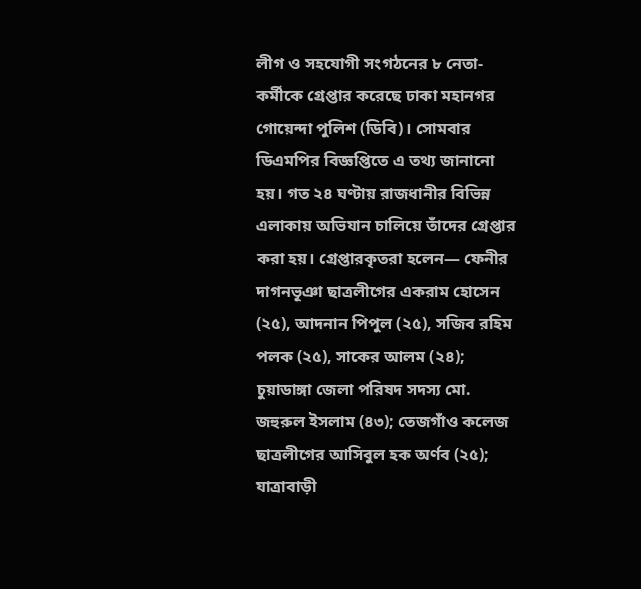লীগ ও সহযোগী সংগঠনের ৮ নেতা-কর্মীকে গ্রেপ্তার করেছে ঢাকা মহানগর গোয়েন্দা পুলিশ (ডিবি)। সোমবার ডিএমপির বিজ্ঞপ্তিতে এ তথ্য জানানো হয়। গত ২৪ ঘণ্টায় রাজধানীর বিভিন্ন এলাকায় অভিযান চালিয়ে তাঁদের গ্রেপ্তার করা হয়। গ্রেপ্তারকৃতরা হলেন— ফেনীর দাগনভূঞা ছাত্রলীগের একরাম হোসেন (২৫), আদনান পিপুল (২৫), সজিব রহিম পলক (২৫), সাকের আলম (২৪); চুয়াডাঙ্গা জেলা পরিষদ সদস্য মো. জহুরুল ইসলাম (৪৩); তেজগাঁও কলেজ ছাত্রলীগের আসিবুল হক অর্ণব (২৫); যাত্রাবাড়ী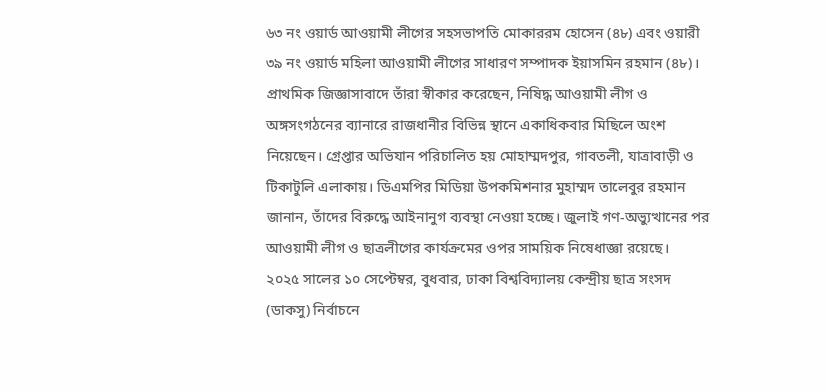৬৩ নং ওয়ার্ড আওয়ামী লীগের সহসভাপতি মোকাররম হোসেন (৪৮) এবং ওয়ারী ৩৯ নং ওয়ার্ড মহিলা আওয়ামী লীগের সাধারণ সম্পাদক ইয়াসমিন রহমান (৪৮)। প্রাথমিক জিজ্ঞাসাবাদে তাঁরা স্বীকার করেছেন, নিষিদ্ধ আওয়ামী লীগ ও অঙ্গসংগঠনের ব্যানারে রাজধানীর বিভিন্ন স্থানে একাধিকবার মিছিলে অংশ নিয়েছেন। গ্রেপ্তার অভিযান পরিচালিত হয় মোহাম্মদপুর, গাবতলী, যাত্রাবাড়ী ও টিকাটুলি এলাকায়। ডিএমপির মিডিয়া উপকমিশনার মুহাম্মদ তালেবুর রহমান জানান, তাঁদের বিরুদ্ধে আইনানুগ ব্যবস্থা নেওয়া হচ্ছে। জুলাই গণ-অভ্যুত্থানের পর আওয়ামী লীগ ও ছাত্রলীগের কার্যক্রমের ওপর সাময়িক নিষেধাজ্ঞা রয়েছে।
২০২৫ সালের ১০ সেপ্টেম্বর, বুধবার, ঢাকা বিশ্ববিদ্যালয় কেন্দ্রীয় ছাত্র সংসদ (ডাকসু) নির্বাচনে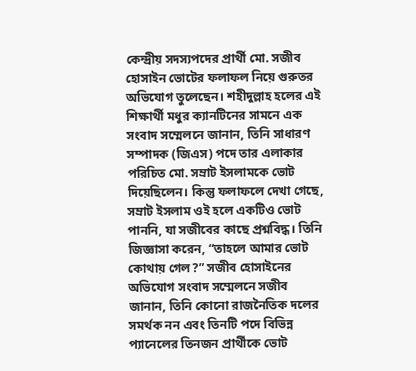কেন্দ্রীয় সদস্যপদের প্রার্থী মো. সজীব হোসাইন ভোটের ফলাফল নিয়ে গুরুতর অভিযোগ তুলেছেন। শহীদুল্লাহ হলের এই শিক্ষার্থী মধুর ক্যানটিনের সামনে এক সংবাদ সম্মেলনে জানান, তিনি সাধারণ সম্পাদক (জিএস) পদে তার এলাকার পরিচিত মো. সম্রাট ইসলামকে ভোট দিয়েছিলেন। কিন্তু ফলাফলে দেখা গেছে, সম্রাট ইসলাম ওই হলে একটিও ভোট পাননি, যা সজীবের কাছে প্রশ্নবিদ্ধ। তিনি জিজ্ঞাসা করেন, “তাহলে আমার ভোট কোথায় গেল?” সজীব হোসাইনের অভিযোগ সংবাদ সম্মেলনে সজীব জানান, তিনি কোনো রাজনৈতিক দলের সমর্থক নন এবং তিনটি পদে বিভিন্ন প্যানেলের তিনজন প্রার্থীকে ভোট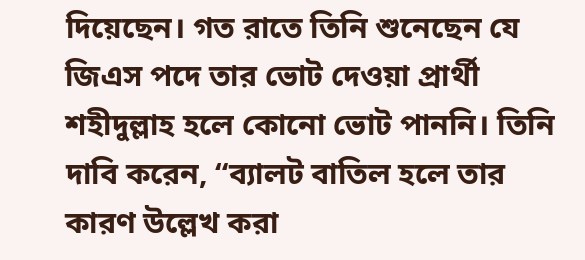দিয়েছেন। গত রাতে তিনি শুনেছেন যে জিএস পদে তার ভোট দেওয়া প্রার্থী শহীদুল্লাহ হলে কোনো ভোট পাননি। তিনি দাবি করেন, “ব্যালট বাতিল হলে তার কারণ উল্লেখ করা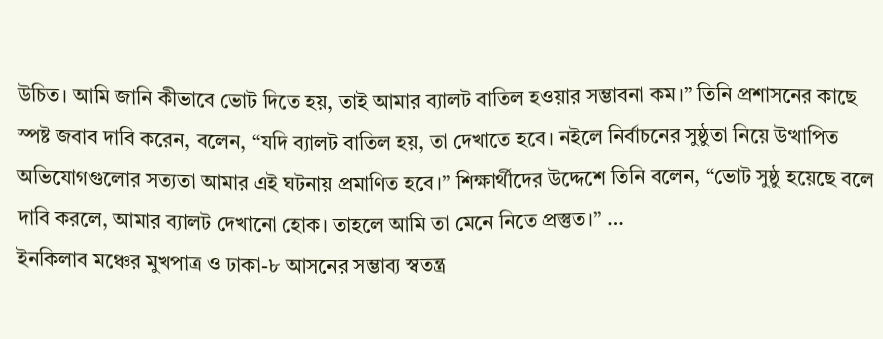উচিত। আমি জানি কীভাবে ভোট দিতে হয়, তাই আমার ব্যালট বাতিল হওয়ার সম্ভাবনা কম।” তিনি প্রশাসনের কাছে স্পষ্ট জবাব দাবি করেন, বলেন, “যদি ব্যালট বাতিল হয়, তা দেখাতে হবে। নইলে নির্বাচনের সুষ্ঠুতা নিয়ে উত্থাপিত অভিযোগগুলোর সত্যতা আমার এই ঘটনায় প্রমাণিত হবে।” শিক্ষার্থীদের উদ্দেশে তিনি বলেন, “ভোট সুষ্ঠু হয়েছে বলে দাবি করলে, আমার ব্যালট দেখানো হোক। তাহলে আমি তা মেনে নিতে প্রস্তুত।” …
ইনকিলাব মঞ্চের মুখপাত্র ও ঢাকা-৮ আসনের সম্ভাব্য স্বতন্ত্র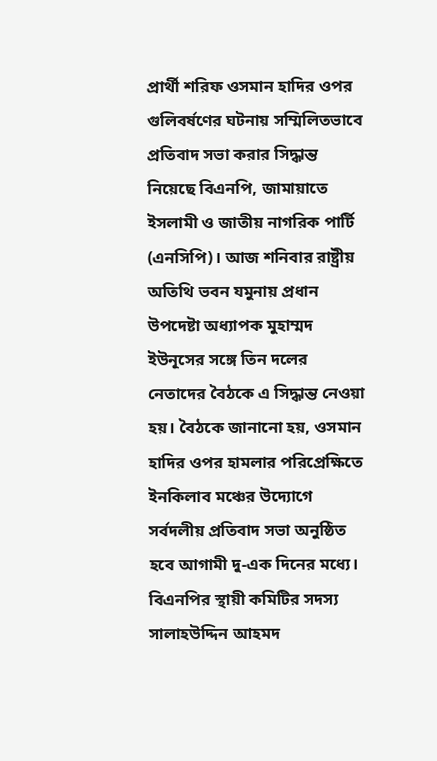প্রার্থী শরিফ ওসমান হাদির ওপর গুলিবর্ষণের ঘটনায় সম্মিলিতভাবে প্রতিবাদ সভা করার সিদ্ধান্ত নিয়েছে বিএনপি, জামায়াতে ইসলামী ও জাতীয় নাগরিক পার্টি (এনসিপি)। আজ শনিবার রাষ্ট্রীয় অতিথি ভবন যমুনায় প্রধান উপদেষ্টা অধ্যাপক মুহাম্মদ ইউনূসের সঙ্গে তিন দলের নেতাদের বৈঠকে এ সিদ্ধান্ত নেওয়া হয়। বৈঠকে জানানো হয়, ওসমান হাদির ওপর হামলার পরিপ্রেক্ষিতে ইনকিলাব মঞ্চের উদ্যোগে সর্বদলীয় প্রতিবাদ সভা অনুষ্ঠিত হবে আগামী দু-এক দিনের মধ্যে। বিএনপির স্থায়ী কমিটির সদস্য সালাহউদ্দিন আহমদ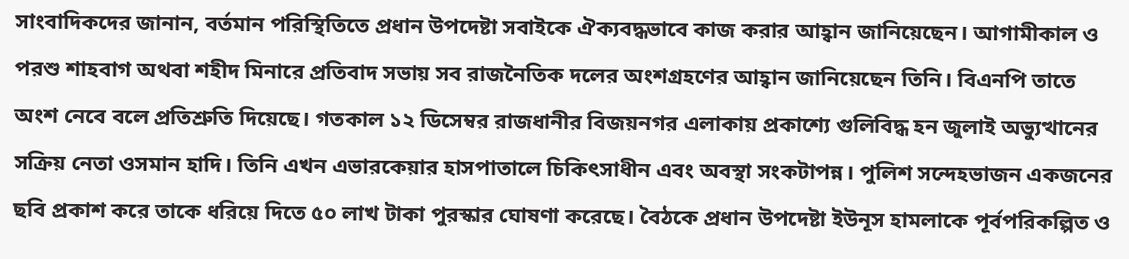সাংবাদিকদের জানান, বর্তমান পরিস্থিতিতে প্রধান উপদেষ্টা সবাইকে ঐক্যবদ্ধভাবে কাজ করার আহ্বান জানিয়েছেন। আগামীকাল ও পরশু শাহবাগ অথবা শহীদ মিনারে প্রতিবাদ সভায় সব রাজনৈতিক দলের অংশগ্রহণের আহ্বান জানিয়েছেন তিনি। বিএনপি তাতে অংশ নেবে বলে প্রতিশ্রুতি দিয়েছে। গতকাল ১২ ডিসেম্বর রাজধানীর বিজয়নগর এলাকায় প্রকাশ্যে গুলিবিদ্ধ হন জুলাই অভ্যুত্থানের সক্রিয় নেতা ওসমান হাদি। তিনি এখন এভারকেয়ার হাসপাতালে চিকিৎসাধীন এবং অবস্থা সংকটাপন্ন। পুলিশ সন্দেহভাজন একজনের ছবি প্রকাশ করে তাকে ধরিয়ে দিতে ৫০ লাখ টাকা পুরস্কার ঘোষণা করেছে। বৈঠকে প্রধান উপদেষ্টা ইউনূস হামলাকে পূর্বপরিকল্পিত ও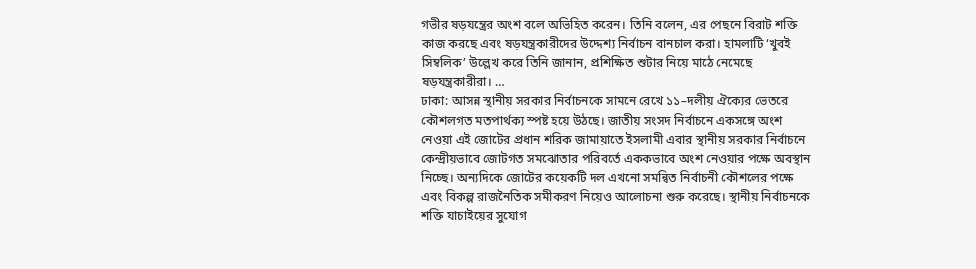গভীর ষড়যন্ত্রের অংশ বলে অভিহিত করেন। তিনি বলেন, এর পেছনে বিরাট শক্তি কাজ করছে এবং ষড়যন্ত্রকারীদের উদ্দেশ্য নির্বাচন বানচাল করা। হামলাটি ‘খুবই সিম্বলিক’ উল্লেখ করে তিনি জানান, প্রশিক্ষিত শুটার নিয়ে মাঠে নেমেছে ষড়যন্ত্রকারীরা। …
ঢাকা: আসন্ন স্থানীয় সরকার নির্বাচনকে সামনে রেখে ১১–দলীয় ঐক্যের ভেতরে কৌশলগত মতপার্থক্য স্পষ্ট হয়ে উঠছে। জাতীয় সংসদ নির্বাচনে একসঙ্গে অংশ নেওয়া এই জোটের প্রধান শরিক জামায়াতে ইসলামী এবার স্থানীয় সরকার নির্বাচনে কেন্দ্রীয়ভাবে জোটগত সমঝোতার পরিবর্তে এককভাবে অংশ নেওয়ার পক্ষে অবস্থান নিচ্ছে। অন্যদিকে জোটের কয়েকটি দল এখনো সমন্বিত নির্বাচনী কৌশলের পক্ষে এবং বিকল্প রাজনৈতিক সমীকরণ নিয়েও আলোচনা শুরু করেছে। স্থানীয় নির্বাচনকে শক্তি যাচাইয়ের সুযোগ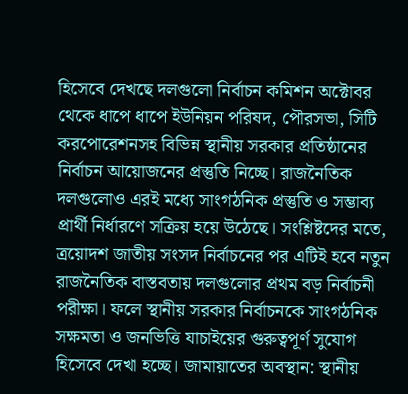হিসেবে দেখছে দলগুলো নির্বাচন কমিশন অক্টোবর থেকে ধাপে ধাপে ইউনিয়ন পরিষদ, পৌরসভা, সিটি করপোরেশনসহ বিভিন্ন স্থানীয় সরকার প্রতিষ্ঠানের নির্বাচন আয়োজনের প্রস্তুতি নিচ্ছে। রাজনৈতিক দলগুলোও এরই মধ্যে সাংগঠনিক প্রস্তুতি ও সম্ভাব্য প্রার্থী নির্ধারণে সক্রিয় হয়ে উঠেছে। সংশ্লিষ্টদের মতে, ত্রয়োদশ জাতীয় সংসদ নির্বাচনের পর এটিই হবে নতুন রাজনৈতিক বাস্তবতায় দলগুলোর প্রথম বড় নির্বাচনী পরীক্ষা। ফলে স্থানীয় সরকার নির্বাচনকে সাংগঠনিক সক্ষমতা ও জনভিত্তি যাচাইয়ের গুরুত্বপূর্ণ সুযোগ হিসেবে দেখা হচ্ছে। জামায়াতের অবস্থান: স্থানীয়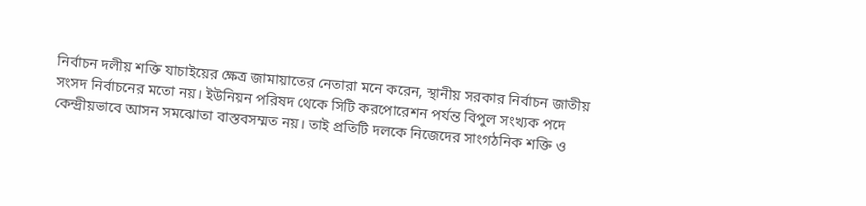নির্বাচন দলীয় শক্তি যাচাইয়ের ক্ষেত্র জামায়াতের নেতারা মনে করেন, স্থানীয় সরকার নির্বাচন জাতীয় সংসদ নির্বাচনের মতো নয়। ইউনিয়ন পরিষদ থেকে সিটি করপোরেশন পর্যন্ত বিপুল সংখ্যক পদে কেন্দ্রীয়ভাবে আসন সমঝোতা বাস্তবসম্মত নয়। তাই প্রতিটি দলকে নিজেদের সাংগঠনিক শক্তি ও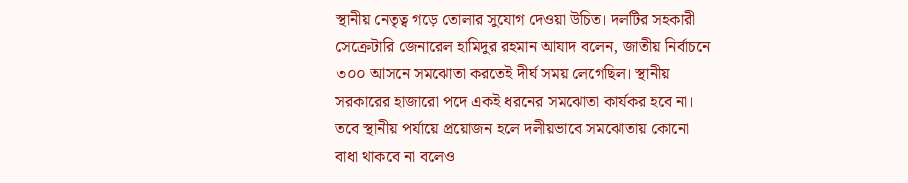স্থানীয় নেতৃত্ব গড়ে তোলার সুযোগ দেওয়া উচিত। দলটির সহকারী সেক্রেটারি জেনারেল হামিদুর রহমান আযাদ বলেন, জাতীয় নির্বাচনে ৩০০ আসনে সমঝোতা করতেই দীর্ঘ সময় লেগেছিল। স্থানীয় সরকারের হাজারো পদে একই ধরনের সমঝোতা কার্যকর হবে না। তবে স্থানীয় পর্যায়ে প্রয়োজন হলে দলীয়ভাবে সমঝোতায় কোনো বাধা থাকবে না বলেও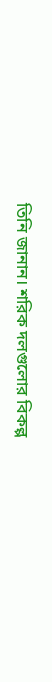তিনি জানান। শরিক দলগুলোর বিকল্প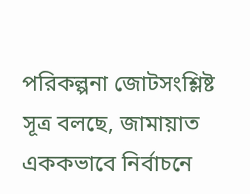পরিকল্পনা জোটসংশ্লিষ্ট সূত্র বলছে, জামায়াত এককভাবে নির্বাচনে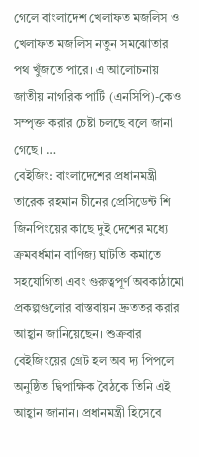গেলে বাংলাদেশ খেলাফত মজলিস ও খেলাফত মজলিস নতুন সমঝোতার পথ খুঁজতে পারে। এ আলোচনায় জাতীয় নাগরিক পার্টি (এনসিপি)-কেও সম্পৃক্ত করার চেষ্টা চলছে বলে জানা গেছে। …
বেইজিং: বাংলাদেশের প্রধানমন্ত্রী তারেক রহমান চীনের প্রেসিডেন্ট শি জিনপিংয়ের কাছে দুই দেশের মধ্যে ক্রমবর্ধমান বাণিজ্য ঘাটতি কমাতে সহযোগিতা এবং গুরুত্বপূর্ণ অবকাঠামো প্রকল্পগুলোর বাস্তবায়ন দ্রুততর করার আহ্বান জানিয়েছেন। শুক্রবার বেইজিংয়ের গ্রেট হল অব দ্য পিপলে অনুষ্ঠিত দ্বিপাক্ষিক বৈঠকে তিনি এই আহ্বান জানান। প্রধানমন্ত্রী হিসেবে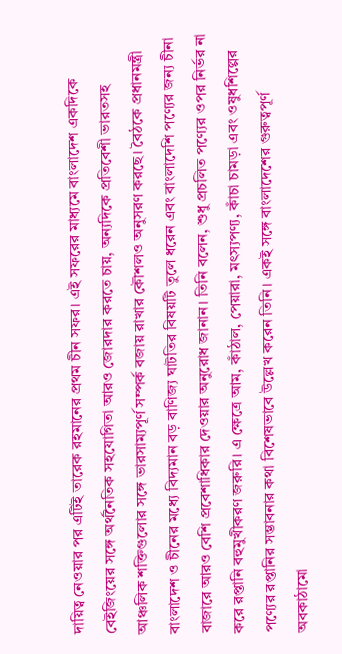দায়িত্ব নেওয়ার পর এটিই তারেক রহমানের প্রথম চীন সফর। এই সফরের মাধ্যমে বাংলাদেশ একদিকে বেইজিংয়ের সঙ্গে অর্থনৈতিক সহযোগিতা আরও জোরদার করতে চায়, অন্যদিকে প্রতিবেশী ভারতসহ আঞ্চলিক শক্তিগুলোর সঙ্গে ভারসাম্যপূর্ণ সম্পর্ক বজায় রাখার কৌশলও অনুসরণ করছে। বৈঠকে প্রধানমন্ত্রী বাংলাদেশ ও চীনের মধ্যে বিদ্যমান বড় বাণিজ্য ঘাটতির বিষয়টি তুলে ধরেন এবং বাংলাদেশি পণ্যের জন্য চীনা বাজারে আরও বেশি প্রবেশাধিকার দেওয়ার অনুরোধ জানান। তিনি বলেন, শুধু প্রচলিত পণ্যের ওপর নির্ভর না করে রপ্তানি বহুমুখীকরণ জরুরি। এ ক্ষেত্রে আম, কাঁঠাল, পেয়ারা, মৎস্যপণ্য, কাঁচা চামড়া এবং ওষুধশিল্পের পণ্যের রপ্তানির সম্ভাবনার কথা বিশেষভাবে উল্লেখ করেন তিনি। একই সঙ্গে বাংলাদেশের গুরুত্বপূর্ণ অবকাঠামো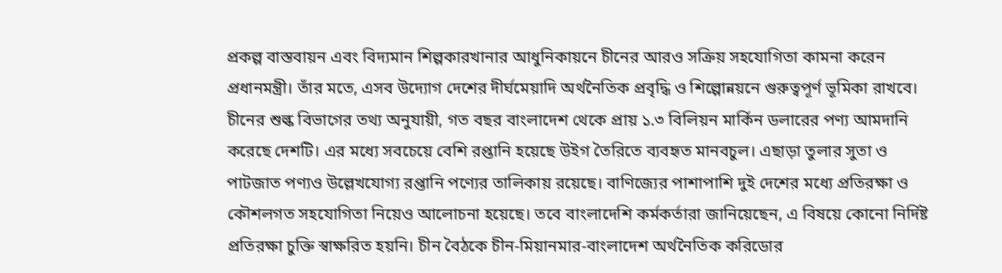প্রকল্প বাস্তবায়ন এবং বিদ্যমান শিল্পকারখানার আধুনিকায়নে চীনের আরও সক্রিয় সহযোগিতা কামনা করেন প্রধানমন্ত্রী। তাঁর মতে, এসব উদ্যোগ দেশের দীর্ঘমেয়াদি অর্থনৈতিক প্রবৃদ্ধি ও শিল্পোন্নয়নে গুরুত্বপূর্ণ ভূমিকা রাখবে। চীনের শুল্ক বিভাগের তথ্য অনুযায়ী, গত বছর বাংলাদেশ থেকে প্রায় ১.৩ বিলিয়ন মার্কিন ডলারের পণ্য আমদানি করেছে দেশটি। এর মধ্যে সবচেয়ে বেশি রপ্তানি হয়েছে উইগ তৈরিতে ব্যবহৃত মানবচুল। এছাড়া তুলার সুতা ও পাটজাত পণ্যও উল্লেখযোগ্য রপ্তানি পণ্যের তালিকায় রয়েছে। বাণিজ্যের পাশাপাশি দুই দেশের মধ্যে প্রতিরক্ষা ও কৌশলগত সহযোগিতা নিয়েও আলোচনা হয়েছে। তবে বাংলাদেশি কর্মকর্তারা জানিয়েছেন, এ বিষয়ে কোনো নির্দিষ্ট প্রতিরক্ষা চুক্তি স্বাক্ষরিত হয়নি। চীন বৈঠকে চীন-মিয়ানমার-বাংলাদেশ অর্থনৈতিক করিডোর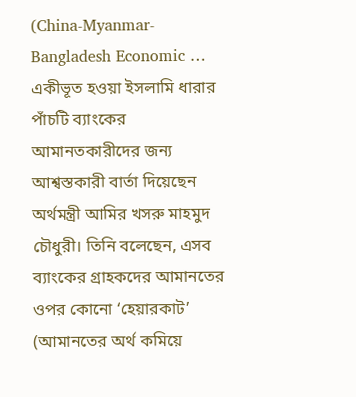(China-Myanmar-Bangladesh Economic …
একীভূত হওয়া ইসলামি ধারার পাঁচটি ব্যাংকের আমানতকারীদের জন্য আশ্বস্তকারী বার্তা দিয়েছেন অর্থমন্ত্রী আমির খসরু মাহমুদ চৌধুরী। তিনি বলেছেন, এসব ব্যাংকের গ্রাহকদের আমানতের ওপর কোনো ‘হেয়ারকাট’ (আমানতের অর্থ কমিয়ে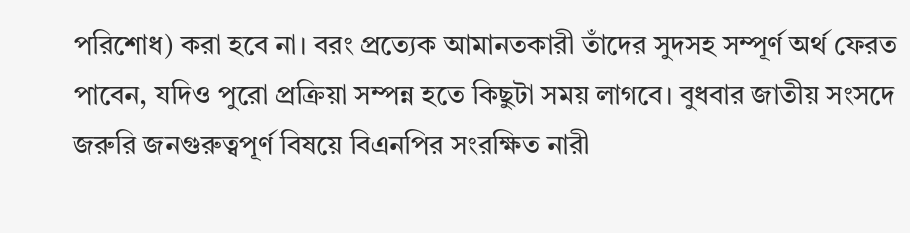পরিশোধ) করা হবে না। বরং প্রত্যেক আমানতকারী তাঁদের সুদসহ সম্পূর্ণ অর্থ ফেরত পাবেন, যদিও পুরো প্রক্রিয়া সম্পন্ন হতে কিছুটা সময় লাগবে। বুধবার জাতীয় সংসদে জরুরি জনগুরুত্বপূর্ণ বিষয়ে বিএনপির সংরক্ষিত নারী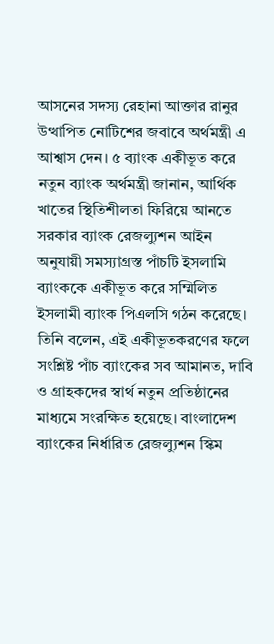আসনের সদস্য রেহানা আক্তার রানুর উত্থাপিত নোটিশের জবাবে অর্থমন্ত্রী এ আশ্বাস দেন। ৫ ব্যাংক একীভূত করে নতুন ব্যাংক অর্থমন্ত্রী জানান, আর্থিক খাতের স্থিতিশীলতা ফিরিয়ে আনতে সরকার ব্যাংক রেজল্যুশন আইন অনুযায়ী সমস্যাগ্রস্ত পাঁচটি ইসলামি ব্যাংককে একীভূত করে সম্মিলিত ইসলামী ব্যাংক পিএলসি গঠন করেছে। তিনি বলেন, এই একীভূতকরণের ফলে সংশ্লিষ্ট পাঁচ ব্যাংকের সব আমানত, দাবি ও গ্রাহকদের স্বার্থ নতুন প্রতিষ্ঠানের মাধ্যমে সংরক্ষিত হয়েছে। বাংলাদেশ ব্যাংকের নির্ধারিত রেজল্যুশন স্কিম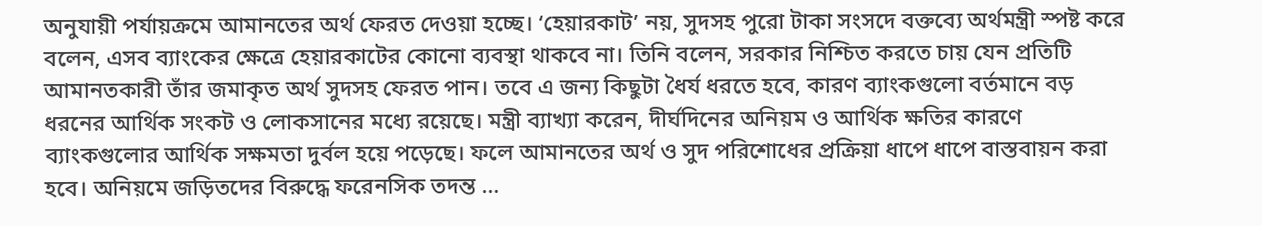অনুযায়ী পর্যায়ক্রমে আমানতের অর্থ ফেরত দেওয়া হচ্ছে। ‘হেয়ারকাট’ নয়, সুদসহ পুরো টাকা সংসদে বক্তব্যে অর্থমন্ত্রী স্পষ্ট করে বলেন, এসব ব্যাংকের ক্ষেত্রে হেয়ারকাটের কোনো ব্যবস্থা থাকবে না। তিনি বলেন, সরকার নিশ্চিত করতে চায় যেন প্রতিটি আমানতকারী তাঁর জমাকৃত অর্থ সুদসহ ফেরত পান। তবে এ জন্য কিছুটা ধৈর্য ধরতে হবে, কারণ ব্যাংকগুলো বর্তমানে বড় ধরনের আর্থিক সংকট ও লোকসানের মধ্যে রয়েছে। মন্ত্রী ব্যাখ্যা করেন, দীর্ঘদিনের অনিয়ম ও আর্থিক ক্ষতির কারণে ব্যাংকগুলোর আর্থিক সক্ষমতা দুর্বল হয়ে পড়েছে। ফলে আমানতের অর্থ ও সুদ পরিশোধের প্রক্রিয়া ধাপে ধাপে বাস্তবায়ন করা হবে। অনিয়মে জড়িতদের বিরুদ্ধে ফরেনসিক তদন্ত …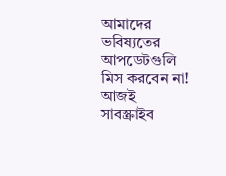আমাদের ভবিষ্যতের আপডেটগুলি মিস করবেন না! আজই সাবস্ক্রাইব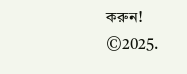করুন!
©2025.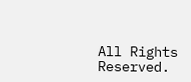All Rights Reserved.